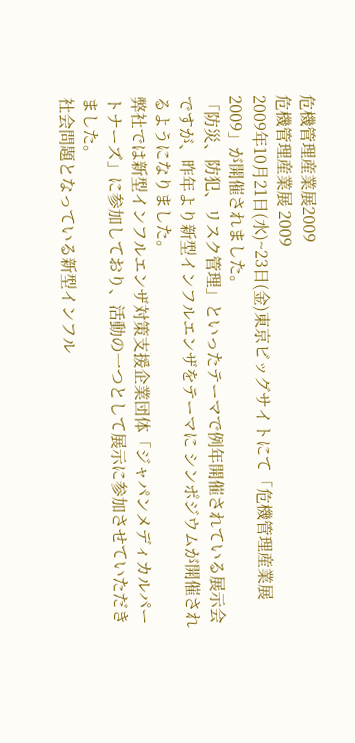危機管理産業展2009
危機管理産業展 2009
2009年10月21日(水)~23日(金)東京ビッグサイトにて「危機管理産業展 2009」が開催されました。
「防災、防犯、リスク管理」といったテーマで例年開催されている展示会ですが、昨年より新型インフルエンザをテーマに シンポジウムが開催されるようになりました。
弊社では新型インフルエンザ対策支援企業団体「ジャパンメディカルパートナーズ」に参加しており、活動の一つとして展示に参加させていただきました。
社会問題となっている新型インフル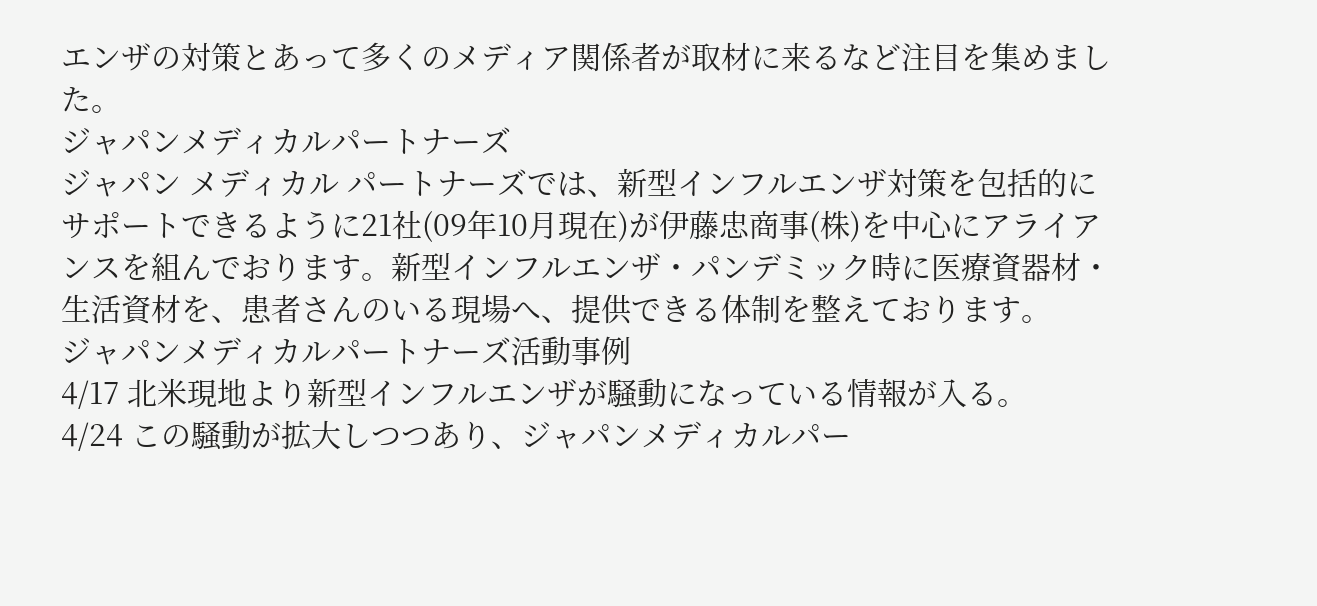エンザの対策とあって多くのメディア関係者が取材に来るなど注目を集めました。
ジャパンメディカルパートナーズ
ジャパン メディカル パートナーズでは、新型インフルエンザ対策を包括的にサポートできるように21社(09年10月現在)が伊藤忠商事(株)を中心にアライアンスを組んでおります。新型インフルエンザ・パンデミック時に医療資器材・生活資材を、患者さんのいる現場へ、提供できる体制を整えております。
ジャパンメディカルパートナーズ活動事例
4/17 北米現地より新型インフルエンザが騒動になっている情報が入る。
4/24 この騒動が拡大しつつあり、ジャパンメディカルパー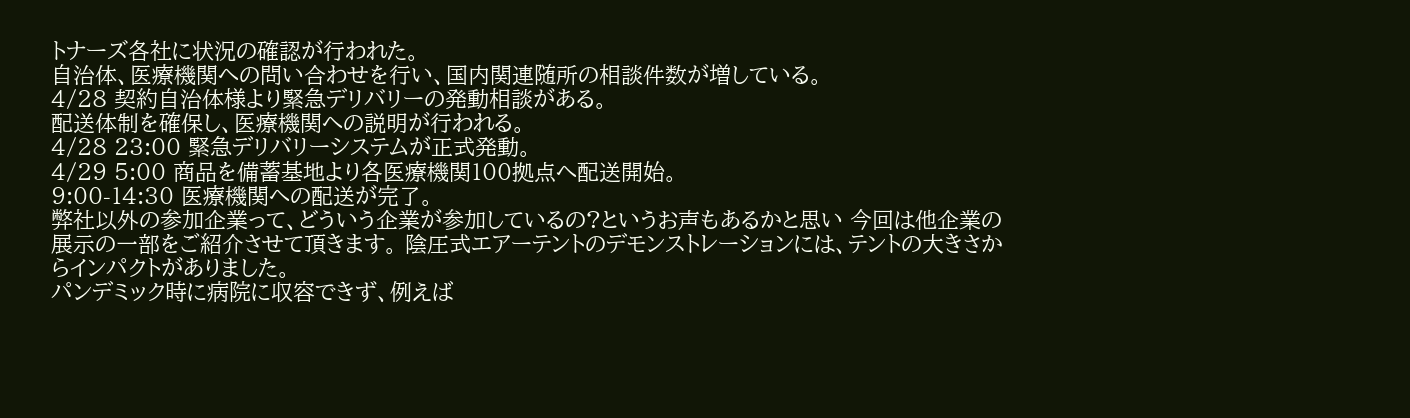トナーズ各社に状況の確認が行われた。
自治体、医療機関への問い合わせを行い、国内関連随所の相談件数が増している。
4/28 契約自治体様より緊急デリバリーの発動相談がある。
配送体制を確保し、医療機関への説明が行われる。
4/28 23:00 緊急デリバリーシステムが正式発動。
4/29 5:00 商品を備蓄基地より各医療機関100拠点へ配送開始。
9:00-14:30 医療機関への配送が完了。
弊社以外の参加企業って、どういう企業が参加しているの?というお声もあるかと思い 今回は他企業の展示の一部をご紹介させて頂きます。 陰圧式エアーテントのデモンストレーションには、テントの大きさからインパクトがありました。
パンデミック時に病院に収容できず、例えば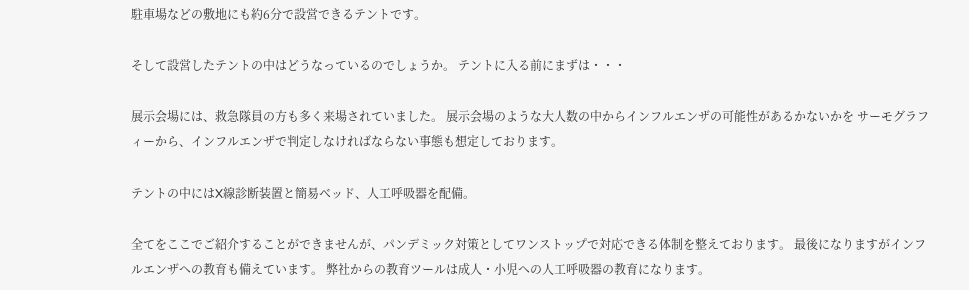駐車場などの敷地にも約6分で設営できるテントです。

そして設営したテントの中はどうなっているのでしょうか。 テントに入る前にまずは・・・

展示会場には、救急隊員の方も多く来場されていました。 展示会場のような大人数の中からインフルエンザの可能性があるかないかを サーモグラフィーから、インフルエンザで判定しなければならない事態も想定しております。

テントの中にはX線診断装置と簡易ベッド、人工呼吸器を配備。

全てをここでご紹介することができませんが、パンデミック対策としてワンストップで対応できる体制を整えております。 最後になりますがインフルエンザへの教育も備えています。 弊社からの教育ツールは成人・小児への人工呼吸器の教育になります。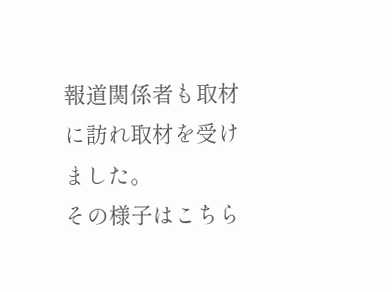報道関係者も取材に訪れ取材を受けました。
その様子はこちら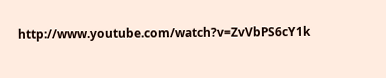http://www.youtube.com/watch?v=ZvVbPS6cY1k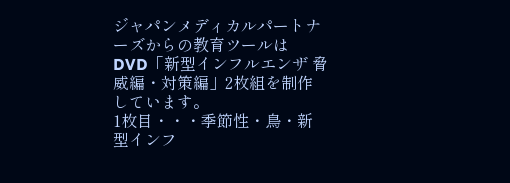ジャパンメディカルパートナーズからの教育ツールは
DVD「新型インフルエンザ 脅威編・対策編」2枚組を制作しています。
1枚目・・・季節性・鳥・新型インフ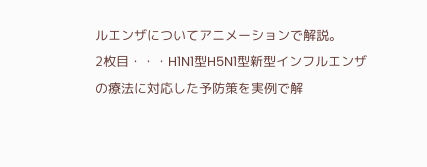ルエンザについてアニメーションで解説。
2枚目・・・H1N1型H5N1型新型インフルエンザの療法に対応した予防策を実例で解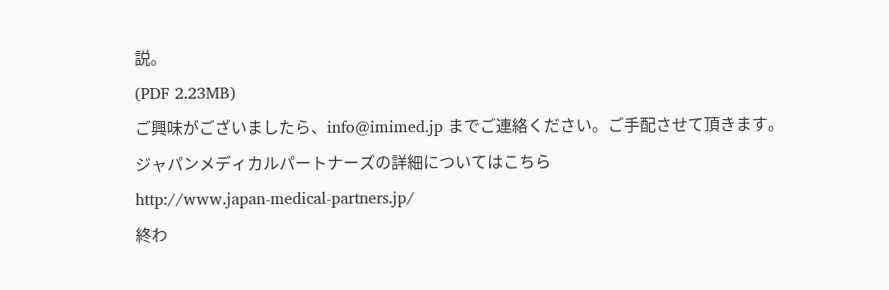説。
(PDF 2.23MB)
ご興味がございましたら、info@imimed.jp までご連絡ください。ご手配させて頂きます。
ジャパンメディカルパートナーズの詳細についてはこちら
http://www.japan-medical-partners.jp/
終わ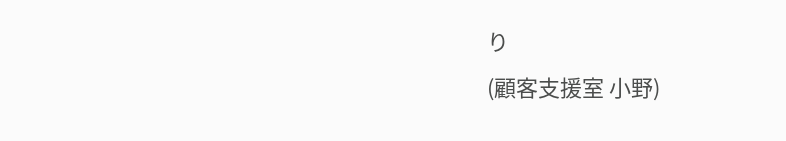り
(顧客支援室 小野)